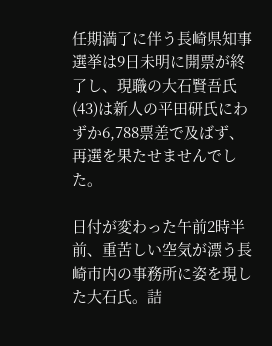任期満了に伴う長崎県知事選挙は9日未明に開票が終了し、現職の大石賢吾氏(43)は新人の平田研氏にわずか6,788票差で及ばず、再選を果たせませんでした。

日付が変わった午前2時半前、重苦しい空気が漂う長崎市内の事務所に姿を現した大石氏。詰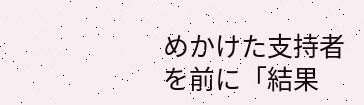めかけた支持者を前に「結果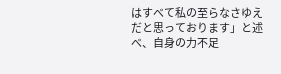はすべて私の至らなさゆえだと思っております」と述べ、自身の力不足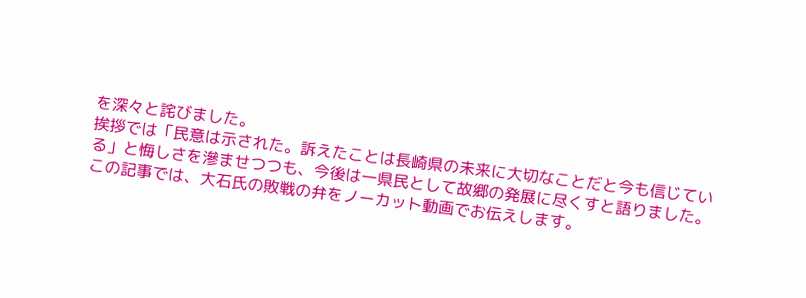を深々と詫びました。
挨拶では「民意は示された。訴えたことは長崎県の未来に大切なことだと今も信じている」と悔しさを滲ませつつも、今後は一県民として故郷の発展に尽くすと語りました。
この記事では、大石氏の敗戦の弁をノーカット動画でお伝えします。